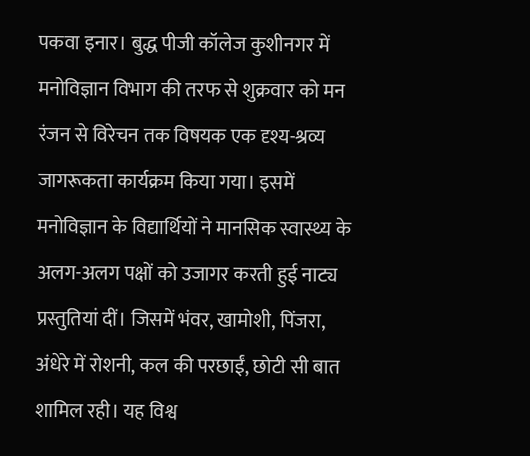पकवा इनार। बुद्ध पीजी कॉलेज कुशीनगर में मनोविज्ञान विभाग की तरफ से शुक्रवार को मन रंजन से विरेचन तक विषयक एक दृश्य-श्रव्य जागरूकता कार्यक्रम किया गया। इसमें मनोविज्ञान के विद्यार्थियों ने मानसिक स्वास्थ्य के अलग-अलग पक्षों को उजागर करती हुई नाट्य प्रस्तुतियां दीं। जिसमें भंवर, खामोशी, पिंजरा, अंधेरे में रोशनी, कल की परछाईं, छोटी सी बात शामिल रही। यह विश्व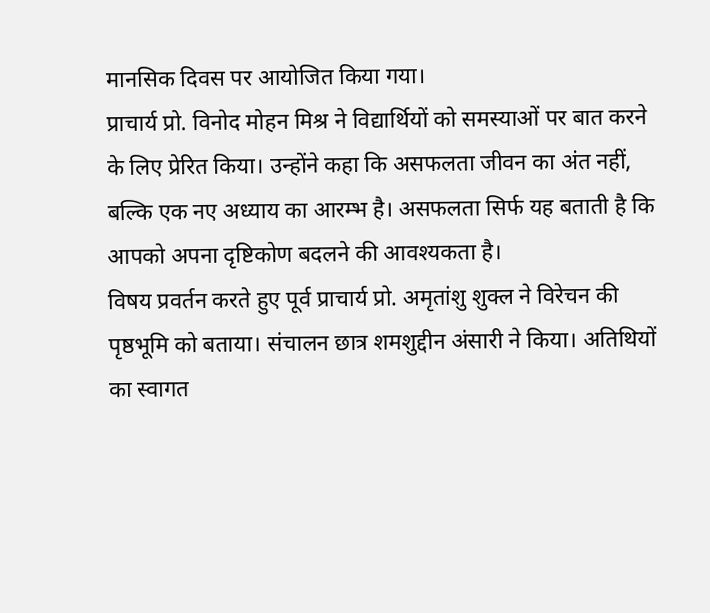मानसिक दिवस पर आयोजित किया गया।
प्राचार्य प्रो. विनोद मोहन मिश्र ने विद्यार्थियों को समस्याओं पर बात करने के लिए प्रेरित किया। उन्होंने कहा कि असफलता जीवन का अंत नहीं, बल्कि एक नए अध्याय का आरम्भ है। असफलता सिर्फ यह बताती है कि आपको अपना दृष्टिकोण बदलने की आवश्यकता है।
विषय प्रवर्तन करते हुए पूर्व प्राचार्य प्रो. अमृतांशु शुक्ल ने विरेचन की पृष्ठभूमि को बताया। संचालन छात्र शमशुद्दीन अंसारी ने किया। अतिथियों का स्वागत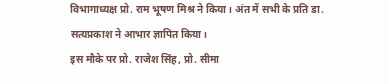विभागाध्यक्ष प्रो. राम भूषण मिश्र ने किया। अंत में सभी के प्रति डा. सत्यप्रकाश ने आभार ज्ञापित किया।
इस मौके पर प्रो. राजेश सिंह, प्रो. सीमा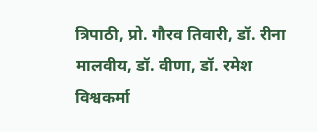त्रिपाठी, प्रो. गौरव तिवारी, डॉ. रीना मालवीय, डॉ. वीणा, डॉ. रमेश विश्वकर्मा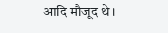आदि मौजूद थे।